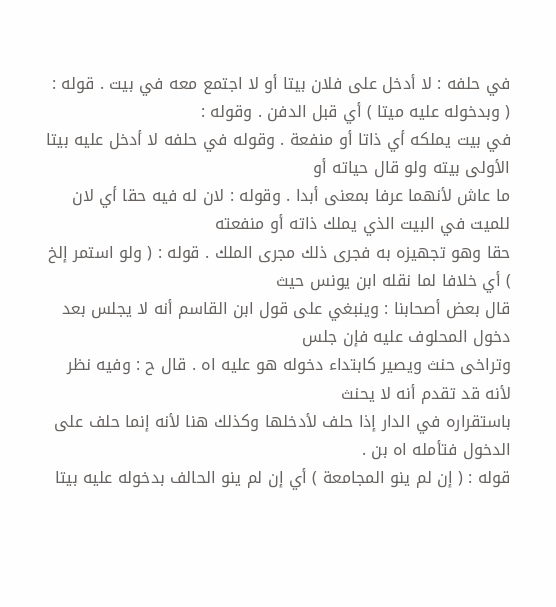في حلفه : لا أدخل على فلان بيتا أو لا اجتمع معه في بيت . قوله : ( وبدخوله عليه ميتا ) أي قبل الدفن . وقوله :
في بيت يملكه أي ذاتا أو منفعة . وقوله في حلفه لا أدخل عليه بيتا الأولى بيته ولو قال حياته أو
ما عاش لأنهما عرفا بمعنى أبدا . وقوله : لان له فيه حقا أي لان للميت في البيت الذي يملك ذاته أو منفعته
حقا وهو تجهيزه به فجرى ذلك مجرى الملك . قوله : ( ولو استمر إلخ ) أي خلافا لما نقله ابن يونس حيث
قال بعض أصحابنا : وينبغي على قول ابن القاسم أنه لا يجلس بعد دخول المحلوف عليه فإن جلس
وتراخى حنث ويصير كابتداء دخوله هو عليه اه . قال ح : وفيه نظر لأنه قد تقدم أنه لا يحنث
باستقراره في الدار إذا حلف لأدخلها وكذلك هنا لأنه إنما حلف على الدخول فتأمله اه بن .
قوله : ( إن لم ينو المجامعة ) أي إن لم ينو الحالف بدخوله عليه بيتا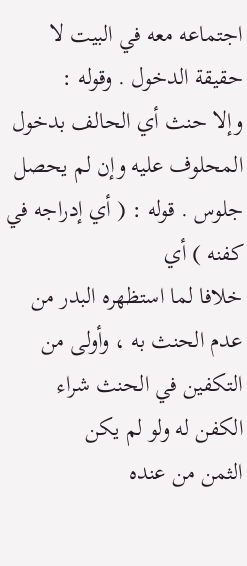اجتماعه معه في البيت لا حقيقة الدخول . وقوله :
وإلا حنث أي الحالف بدخول المحلوف عليه وإن لم يحصل جلوس . قوله : ( أي إدراجه في كفنه ) أي
خلافا لما استظهره البدر من عدم الحنث به ، وأولى من التكفين في الحنث شراء الكفن له ولو لم يكن
الثمن من عنده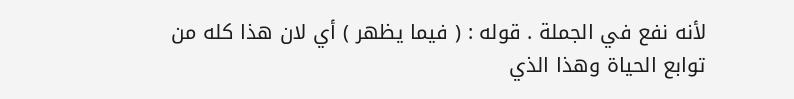لأنه نفع في الجملة . قوله : ( فيما يظهر ) أي لان هذا كله من توابع الحياة وهذا الذي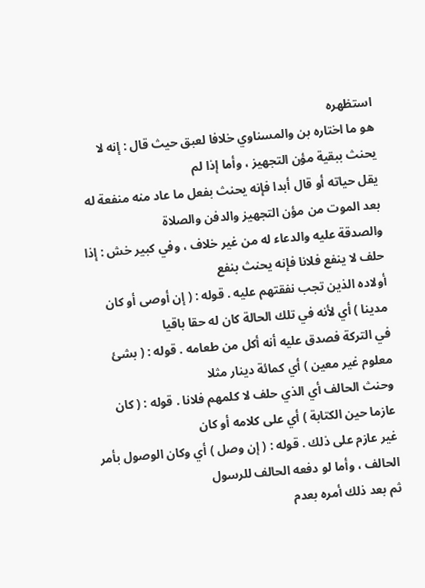استظهره
هو ما اختاره بن والمسناوي خلافا لعبق حيث قال : إنه لا يحنث ببقية مؤن التجهيز ، وأما إذا لم
يقل حياته أو قال أبدا فإنه يحنث بفعل ما عاد منه منفعة له بعد الموت من مؤن التجهيز والدفن والصلاة
والصدقة عليه والدعاء له من غير خلاف ، وفي كبير خش : إذا حلف لا ينفع فلانا فإنه يحنث بنفع
أولاده الذين تجب نفقتهم عليه . قوله : ( إن أوصى أو كان مدينا ) أي لأنه في تلك الحالة كان له حقا باقيا
في التركة فصدق عليه أنه أكل من طعامه . قوله : ( بشئ معلوم غير معين ) أي كمائة دينار مثلا
وحنث الحالف أي الذي حلف لا كلمهم فلانا . قوله : ( كان عازما حين الكتابة ) أي على كلامه أو كان
غير عازم على ذلك . قوله : ( إن وصل ) أي وكان الوصول بأمر الحالف ، وأما لو دفعه الحالف للرسول
ثم بعد ذلك أمره بعدم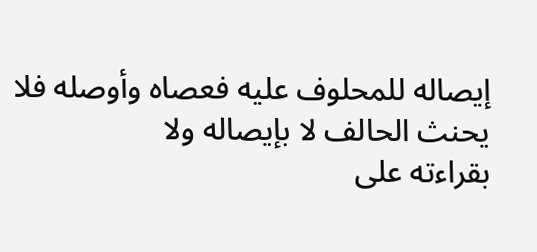إيصاله للمحلوف عليه فعصاه وأوصله فلا يحنث الحالف لا بإيصاله ولا
بقراءته على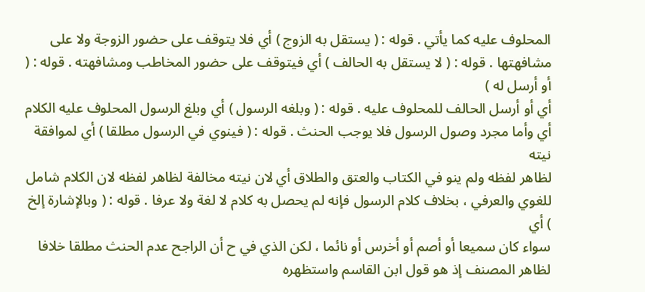المحلوف عليه كما يأتي . قوله : ( يستقل به الزوج ) أي فلا يتوقف على حضور الزوجة ولا على
مشافهتها . قوله : ( لا يستقل به الحالف ) أي فيتوقف على حضور المخاطب ومشافهته . قوله : ( أو أرسل له )
أي أو أرسل الحالف للمحلوف عليه . قوله : ( وبلغه الرسول ) أي وبلغ الرسول المحلوف عليه الكلام
أي وأما مجرد وصول الرسول فلا يوجب الحنث . قوله : ( فينوي في الرسول مطلقا ) أي لموافقة نيته
لظاهر لفظه ولم ينو في الكتاب والعتق والطلاق أي لان نيته مخالفة لظاهر لفظه لان الكلام شامل
للغوي والعرفي ، بخلاف كلام الرسول فإنه لم يحصل به كلام لا لغة ولا عرفا . قوله : ( وبالإشارة إلخ ) أي
سواء كان سميعا أو أصم أو أخرس أو نائما ، لكن الذي في ح أن الراجح عدم الحنث مطلقا خلافا
لظاهر المصنف إذ هو قول ابن القاسم واستظهره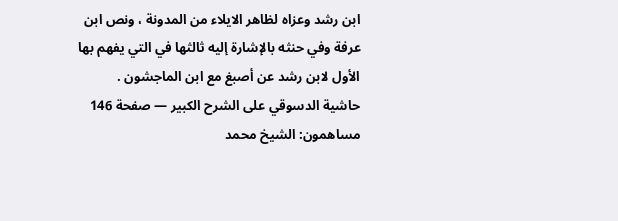ابن رشد وعزاه لظاهر الايلاء من المدونة ، ونص ابن
عرفة وفي حنثه بالإشارة إليه ثالثها في التي يفهم بها الأول لابن رشد عن أصبغ مع ابن الماجشون .
حاشية الدسوقي على الشرح الكبير — صفحة 146
مساهمون: الشيخ محمد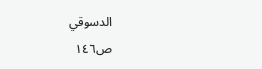الدسوقي
ص١٤٦